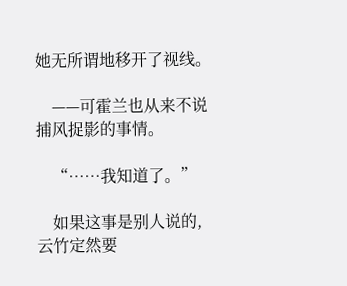她无所谓地移开了视线。

    ——可霍兰也从来不说捕风捉影的事情。

    “……我知道了。”

    如果这事是别人说的,云竹定然要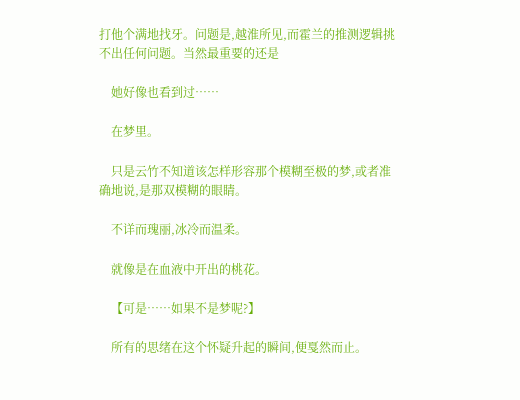打他个满地找牙。问题是,越淮所见,而霍兰的推测逻辑挑不出任何问题。当然最重要的还是

    她好像也看到过……

    在梦里。

    只是云竹不知道该怎样形容那个模糊至极的梦,或者准确地说,是那双模糊的眼睛。

    不详而瑰丽,冰冷而温柔。

    就像是在血液中开出的桃花。

    【可是……如果不是梦呢?】

    所有的思绪在这个怀疑升起的瞬间,便戛然而止。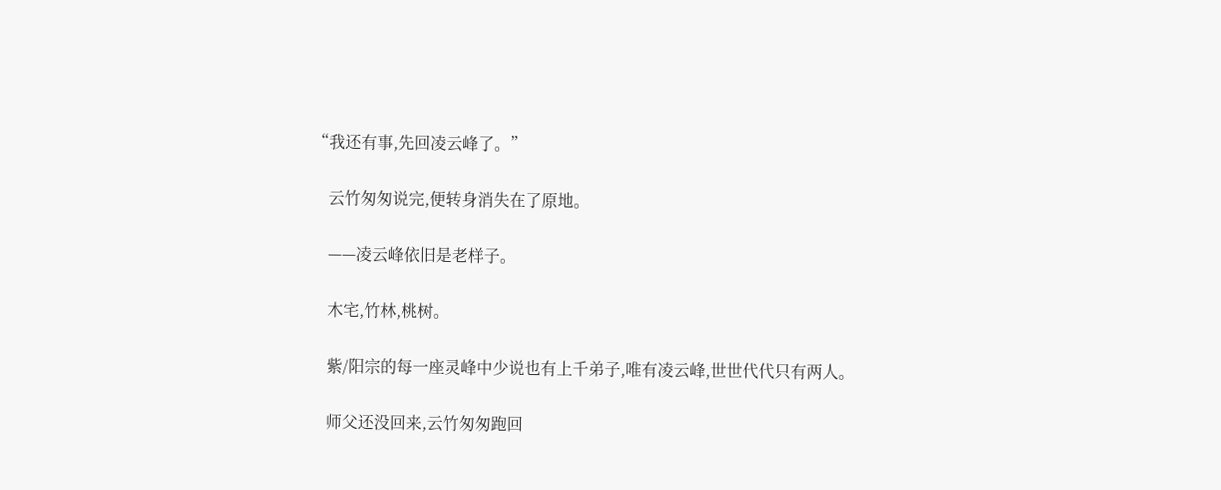“我还有事,先回凌云峰了。”

    云竹匆匆说完,便转身消失在了原地。

    ——凌云峰依旧是老样子。

    木宅,竹林,桃树。

    紫/阳宗的每一座灵峰中少说也有上千弟子,唯有凌云峰,世世代代只有两人。

    师父还没回来,云竹匆匆跑回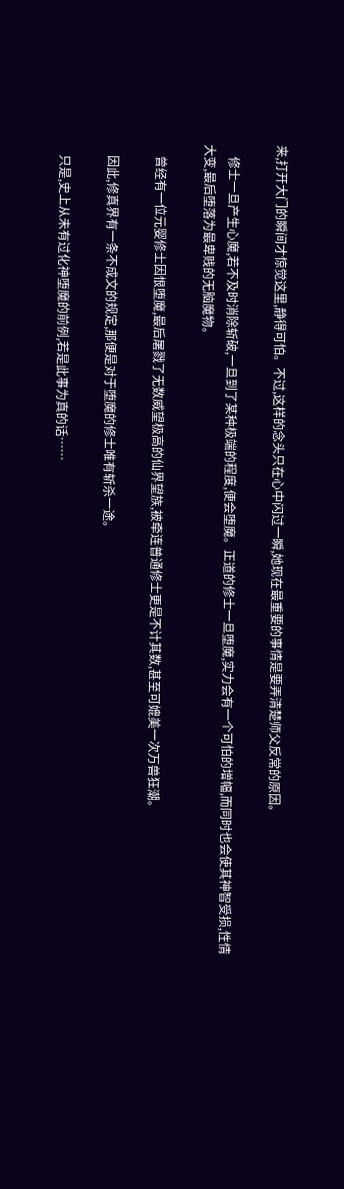来,打开大门的瞬间才惊觉这里,静得可怕。不过,这样的念头只在心中闪过一瞬,她现在最重要的事情是要弄清楚师父反常的原因。

    修士一旦产生心魔,若不及时消除斩破,一旦到了某种极端的程度,便会堕魔。正道的修士一旦堕魔,实力会有一个可怕的增幅,而同时也会使其神智受损,性情大变,最后堕落为最卑贱的无脑魔物。

    曾经有一位元婴修士因恨堕魔,最后屠戮了无数威望极高的仙界望族,被牵连普通修士更是不计其数,甚至可媲美一次万兽狂潮。

    因此,修真界有一条不成文的规定,那便是对于堕魔的修士唯有斩杀一途。

    只是,史上从未有过化神堕魔的前例,若是此事为真的话……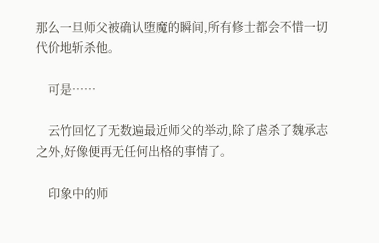那么一旦师父被确认堕魔的瞬间,所有修士都会不惜一切代价地斩杀他。

    可是……

    云竹回忆了无数遍最近师父的举动,除了虐杀了魏承志之外,好像便再无任何出格的事情了。

    印象中的师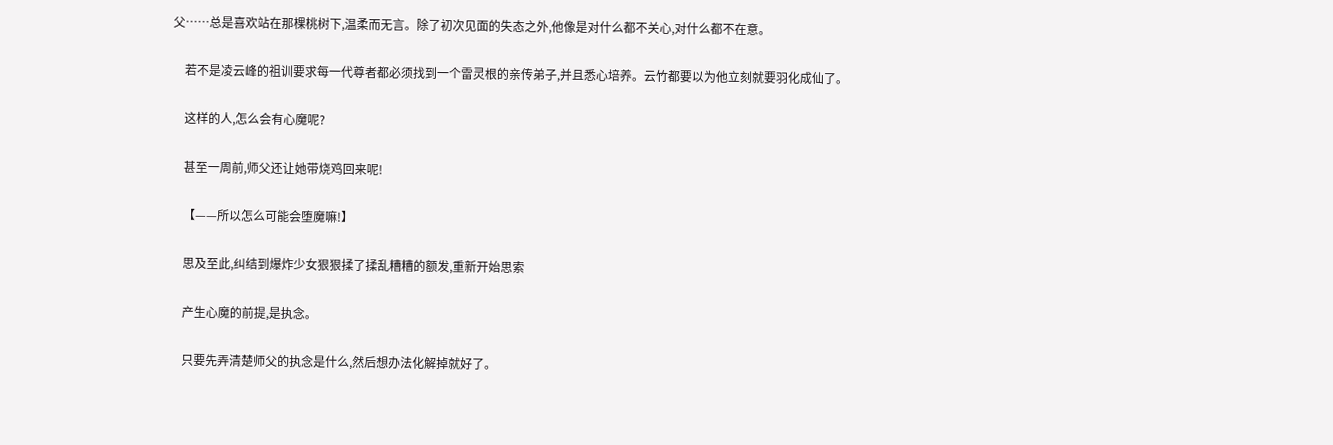父……总是喜欢站在那棵桃树下,温柔而无言。除了初次见面的失态之外,他像是对什么都不关心,对什么都不在意。

    若不是凌云峰的祖训要求每一代尊者都必须找到一个雷灵根的亲传弟子,并且悉心培养。云竹都要以为他立刻就要羽化成仙了。

    这样的人,怎么会有心魔呢?

    甚至一周前,师父还让她带烧鸡回来呢!

    【——所以怎么可能会堕魔嘛!】

    思及至此,纠结到爆炸少女狠狠揉了揉乱糟糟的额发,重新开始思索

    产生心魔的前提,是执念。

    只要先弄清楚师父的执念是什么,然后想办法化解掉就好了。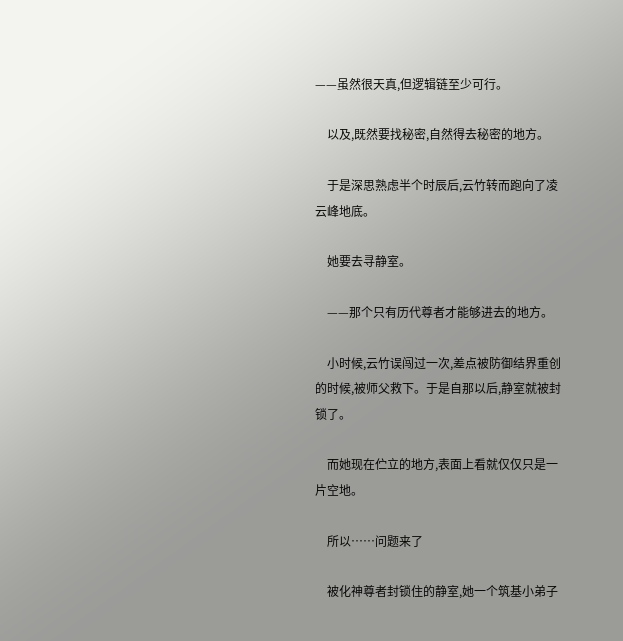——虽然很天真,但逻辑链至少可行。

    以及,既然要找秘密,自然得去秘密的地方。

    于是深思熟虑半个时辰后,云竹转而跑向了凌云峰地底。

    她要去寻静室。

    ——那个只有历代尊者才能够进去的地方。

    小时候,云竹误闯过一次,差点被防御结界重创的时候,被师父救下。于是自那以后,静室就被封锁了。

    而她现在伫立的地方,表面上看就仅仅只是一片空地。

    所以……问题来了

    被化神尊者封锁住的静室,她一个筑基小弟子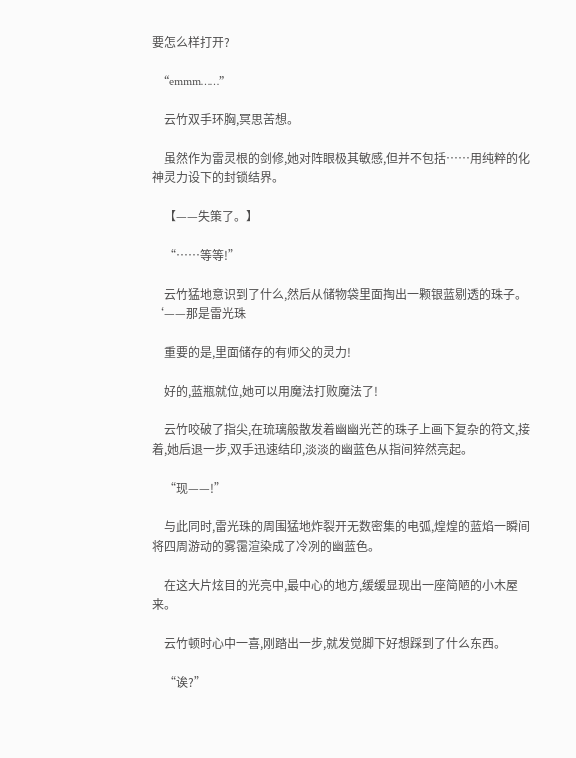要怎么样打开?

    “emmm……”

    云竹双手环胸,冥思苦想。

    虽然作为雷灵根的剑修,她对阵眼极其敏感,但并不包括……用纯粹的化神灵力设下的封锁结界。

    【——失策了。】

    “……等等!”

    云竹猛地意识到了什么,然后从储物袋里面掏出一颗银蓝剔透的珠子。‘——那是雷光珠

    重要的是,里面储存的有师父的灵力!

    好的,蓝瓶就位,她可以用魔法打败魔法了!

    云竹咬破了指尖,在琉璃般散发着幽幽光芒的珠子上画下复杂的符文,接着,她后退一步,双手迅速结印,淡淡的幽蓝色从指间猝然亮起。

    “现——!”

    与此同时,雷光珠的周围猛地炸裂开无数密集的电弧,煌煌的蓝焰一瞬间将四周游动的雾霭渲染成了冷冽的幽蓝色。

    在这大片炫目的光亮中,最中心的地方,缓缓显现出一座简陋的小木屋来。

    云竹顿时心中一喜,刚踏出一步,就发觉脚下好想踩到了什么东西。

    “诶?”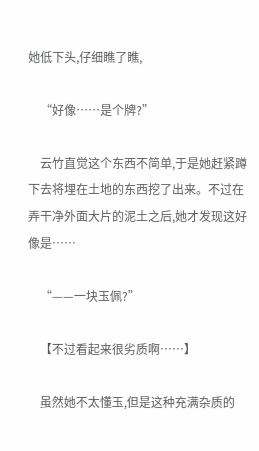她低下头,仔细瞧了瞧,

    “好像……是个牌?”

    云竹直觉这个东西不简单,于是她赶紧蹲下去将埋在土地的东西挖了出来。不过在弄干净外面大片的泥土之后,她才发现这好像是……

    “——一块玉佩?”

    【不过看起来很劣质啊……】

    虽然她不太懂玉,但是这种充满杂质的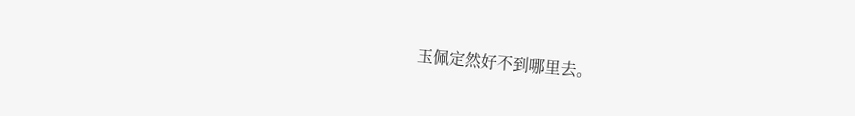玉佩定然好不到哪里去。